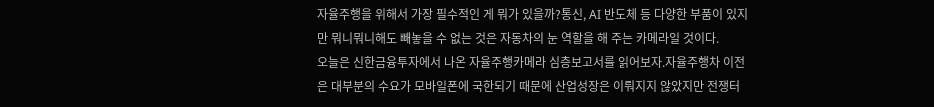자율주행을 위해서 가장 필수적인 게 뭐가 있을까?통신, AI 반도체 등 다양한 부품이 있지만 뭐니뭐니해도 빼놓을 수 없는 것은 자동차의 눈 역할을 해 주는 카메라일 것이다.
오늘은 신한금융투자에서 나온 자율주행카메라 심층보고서를 읽어보자.자율주행차 이전은 대부분의 수요가 모바일폰에 국한되기 때문에 산업성장은 이뤄지지 않았지만 전쟁터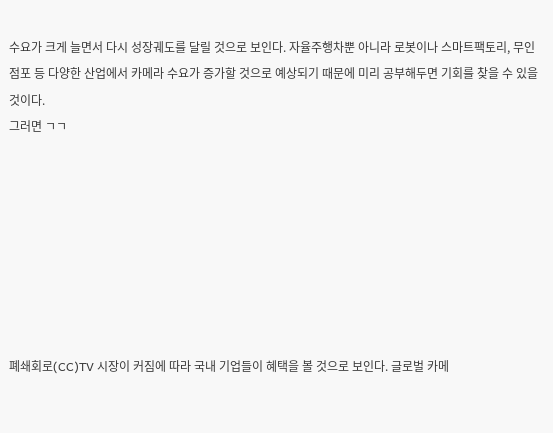수요가 크게 늘면서 다시 성장궤도를 달릴 것으로 보인다. 자율주행차뿐 아니라 로봇이나 스마트팩토리, 무인점포 등 다양한 산업에서 카메라 수요가 증가할 것으로 예상되기 때문에 미리 공부해두면 기회를 찾을 수 있을 것이다.
그러면 ㄱㄱ








폐쇄회로(CC)TV 시장이 커짐에 따라 국내 기업들이 혜택을 볼 것으로 보인다. 글로벌 카메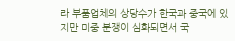라 부품업체의 상당수가 한국과 중국에 있지만 미중 분쟁이 심화되면서 국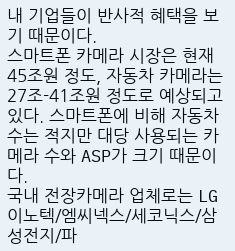내 기업들이 반사적 혜택을 보기 때문이다.
스마트폰 카메라 시장은 현재 45조원 정도, 자동차 카메라는 27조-41조원 정도로 예상되고 있다. 스마트폰에 비해 자동차 수는 적지만 대당 사용되는 카메라 수와 ASP가 크기 때문이다.
국내 전장카메라 업체로는 LG이노텍/엠씨넥스/세코닉스/삼성전지/파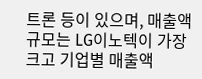트론 등이 있으며, 매출액 규모는 LG이노텍이 가장 크고 기업별 매출액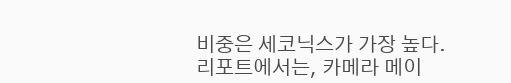비중은 세코닉스가 가장 높다.
리포트에서는, 카메라 메이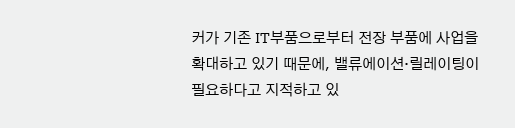커가 기존 IT부품으로부터 전장 부품에 사업을 확대하고 있기 때문에, 밸류에이션·릴레이팅이 필요하다고 지적하고 있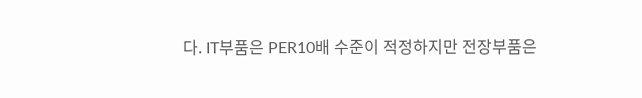다. IT부품은 PER10배 수준이 적정하지만 전장부품은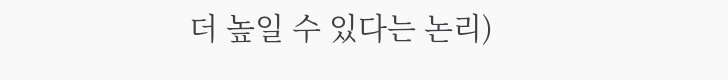더 높일 수 있다는 논리)